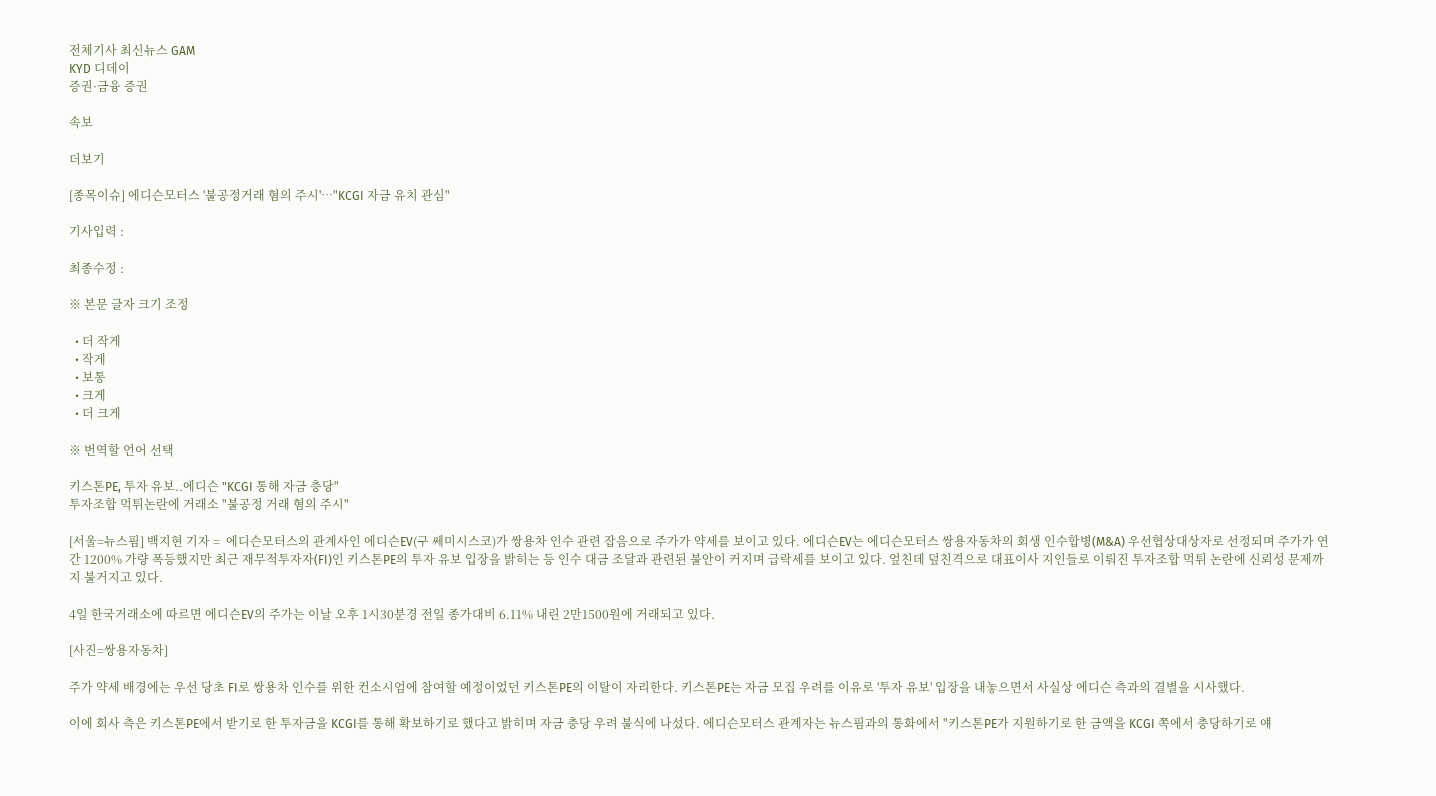전체기사 최신뉴스 GAM
KYD 디데이
증권·금융 증권

속보

더보기

[종목이슈] 에디슨모터스 '불공정거래 혐의 주시'…"KCGI 자금 유치 관심"

기사입력 :

최종수정 :

※ 본문 글자 크기 조정

  • 더 작게
  • 작게
  • 보통
  • 크게
  • 더 크게

※ 번역할 언어 선택

키스톤PE, 투자 유보..에디슨 "KCGI 통해 자금 충당"
투자조합 먹튀논란에 거래소 "불공정 거래 혐의 주시"

[서울=뉴스핌] 백지현 기자 =  에디슨모터스의 관계사인 에디슨EV(구 쎄미시스코)가 쌍용차 인수 관련 잡음으로 주가가 약세를 보이고 있다. 에디슨EV는 에디슨모터스 쌍용자동차의 회생 인수합병(M&A) 우선협상대상자로 선정되며 주가가 연간 1200% 가량 폭등했지만 최근 재무적투자자(FI)인 키스톤PE의 투자 유보 입장을 밝히는 등 인수 대금 조달과 관련된 불안이 커지며 급락세를 보이고 있다. 엎친데 덮친격으로 대표이사 지인들로 이뤄진 투자조합 먹튀 논란에 신뢰성 문제까지 불거지고 있다.

4일 한국거래소에 따르면 에디슨EV의 주가는 이날 오후 1시30분경 전일 종가대비 6.11% 내린 2만1500원에 거래되고 있다.

[사진=쌍용자동차]

주가 약세 배경에는 우선 당초 FI로 쌍용차 인수를 위한 컨소시엄에 참여할 예정이었던 키스톤PE의 이탈이 자리한다. 키스톤PE는 자금 모집 우려를 이유로 '투자 유보' 입장을 내놓으면서 사실상 에디슨 측과의 결별을 시사했다.

이에 회사 측은 키스톤PE에서 받기로 한 투자금을 KCGI를 통해 확보하기로 했다고 밝히며 자금 충당 우려 불식에 나섰다. 에디슨모터스 관계자는 뉴스핌과의 통화에서 "키스톤PE가 지원하기로 한 금액을 KCGI 쪽에서 충당하기로 얘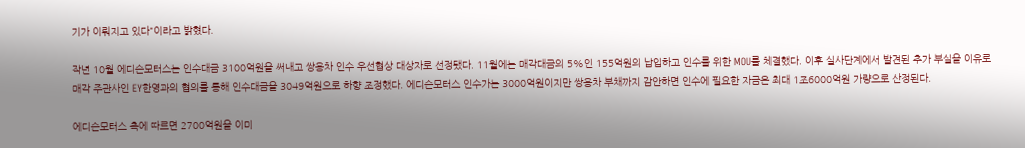기가 이뤄지고 있다"이라고 밝혔다.

작년 10월 에디슨모터스는 인수대금 3100억원을 써내고 쌍용차 인수 우선협상 대상자로 선정됐다. 11월에는 매각대금의 5%인 155억원의 납입하고 인수를 위한 MOU를 체결했다. 이후 실사단계에서 발견된 추가 부실을 이유로 매각 주관사인 EY한영과의 협의를 통해 인수대금을 3049억원으로 하향 조정했다. 에디슨모터스 인수가는 3000억원이지만 쌍용차 부채까지 감안하면 인수에 필요한 자금은 최대 1조6000억원 가량으로 산정된다.

에디슨모터스 측에 따르면 2700억원을 이미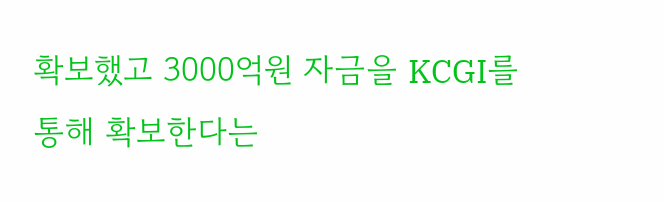확보했고 3000억원 자금을 KCGI를 통해 확보한다는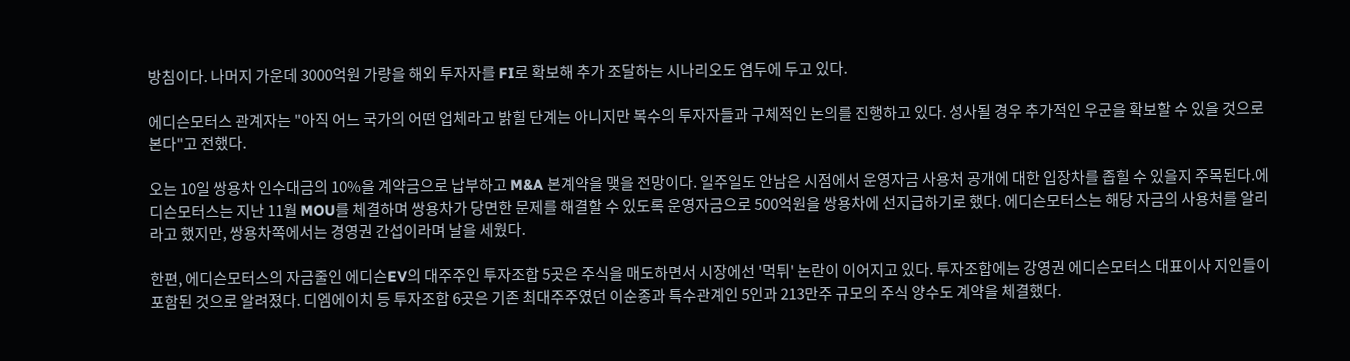방침이다. 나머지 가운데 3000억원 가량을 해외 투자자를 FI로 확보해 추가 조달하는 시나리오도 염두에 두고 있다.

에디슨모터스 관계자는 "아직 어느 국가의 어떤 업체라고 밝힐 단계는 아니지만 복수의 투자자들과 구체적인 논의를 진행하고 있다. 성사될 경우 추가적인 우군을 확보할 수 있을 것으로 본다"고 전했다.

오는 10일 쌍용차 인수대금의 10%을 계약금으로 납부하고 M&A 본계약을 맺을 전망이다. 일주일도 안남은 시점에서 운영자금 사용처 공개에 대한 입장차를 좁힐 수 있을지 주목된다.에디슨모터스는 지난 11월 MOU를 체결하며 쌍용차가 당면한 문제를 해결할 수 있도록 운영자금으로 500억원을 쌍용차에 선지급하기로 했다. 에디슨모터스는 해당 자금의 사용처를 알리라고 했지만, 쌍용차쪽에서는 경영권 간섭이라며 날을 세웠다.

한편, 에디슨모터스의 자금줄인 에디슨EV의 대주주인 투자조합 5곳은 주식을 매도하면서 시장에선 '먹튀' 논란이 이어지고 있다. 투자조합에는 강영권 에디슨모터스 대표이사 지인들이 포함된 것으로 알려졌다. 디엠에이치 등 투자조합 6곳은 기존 최대주주였던 이순종과 특수관계인 5인과 213만주 규모의 주식 양수도 계약을 체결했다.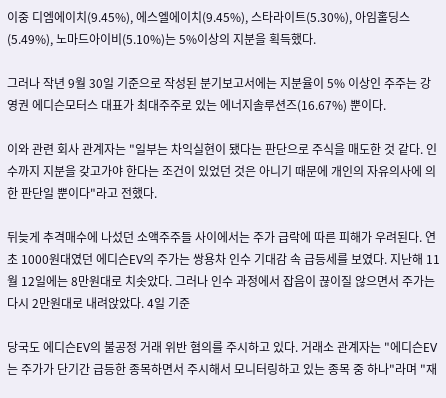이중 디엠에이치(9.45%), 에스엘에이치(9.45%), 스타라이트(5.30%), 아임홀딩스(5.49%), 노마드아이비(5.10%)는 5%이상의 지분을 획득했다.

그러나 작년 9월 30일 기준으로 작성된 분기보고서에는 지분율이 5% 이상인 주주는 강영권 에디슨모터스 대표가 최대주주로 있는 에너지솔루션즈(16.67%) 뿐이다.

이와 관련 회사 관계자는 "일부는 차익실현이 됐다는 판단으로 주식을 매도한 것 같다. 인수까지 지분을 갖고가야 한다는 조건이 있었던 것은 아니기 때문에 개인의 자유의사에 의한 판단일 뿐이다"라고 전했다.

뒤늦게 추격매수에 나섰던 소액주주들 사이에서는 주가 급락에 따른 피해가 우려된다. 연초 1000원대였던 에디슨EV의 주가는 쌍용차 인수 기대감 속 급등세를 보였다. 지난해 11월 12일에는 8만원대로 치솟았다. 그러나 인수 과정에서 잡음이 끊이질 않으면서 주가는 다시 2만원대로 내려앉았다. 4일 기준

당국도 에디슨EV의 불공정 거래 위반 혐의를 주시하고 있다. 거래소 관계자는 "에디슨EV는 주가가 단기간 급등한 종목하면서 주시해서 모니터링하고 있는 종목 중 하나"라며 "재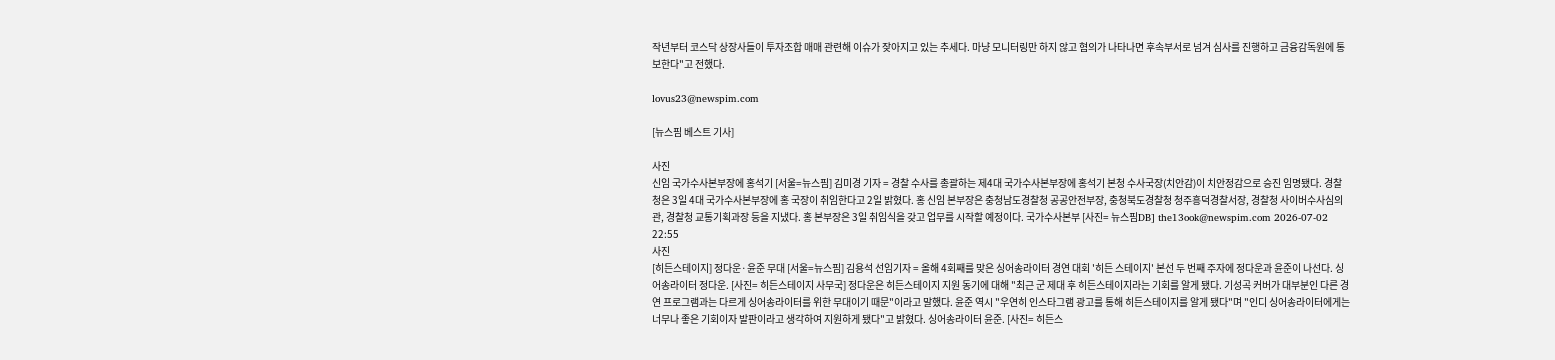작년부터 코스닥 상장사들이 투자조합 매매 관련해 이슈가 잦아지고 있는 추세다. 마냥 모니터링만 하지 않고 혐의가 나타나면 후속부서로 넘겨 심사를 진행하고 금융감독원에 통보한다"고 전했다.

lovus23@newspim.com

[뉴스핌 베스트 기사]

사진
신임 국가수사본부장에 홍석기 [서울=뉴스핌] 김미경 기자 = 경찰 수사를 총괄하는 제4대 국가수사본부장에 홍석기 본청 수사국장(치안감)이 치안정감으로 승진 임명됐다. 경찰청은 3일 4대 국가수사본부장에 홍 국장이 취임한다고 2일 밝혔다. 홍 신임 본부장은 충청남도경찰청 공공안전부장, 충청북도경찰청 청주흥덕경찰서장, 경찰청 사이버수사심의관, 경찰청 교통기획과장 등을 지냈다. 홍 본부장은 3일 취임식을 갖고 업무를 시작할 예정이다. 국가수사본부 [사진= 뉴스핌DB] the13ook@newspim.com 2026-07-02 22:55
사진
[히든스테이지] 정다운·윤준 무대 [서울=뉴스핌] 김용석 선임기자 = 올해 4회째를 맞은 싱어송라이터 경연 대회 '히든 스테이지' 본선 두 번째 주자에 정다운과 윤준이 나선다. 싱어송라이터 정다운. [사진= 히든스테이지 사무국] 정다운은 히든스테이지 지원 동기에 대해 "최근 군 제대 후 히든스테이지라는 기회를 알게 됐다. 기성곡 커버가 대부분인 다른 경연 프로그램과는 다르게 싱어송라이터를 위한 무대이기 때문"이라고 말했다. 윤준 역시 "우연히 인스타그램 광고를 통해 히든스테이지를 알게 됐다"며 "인디 싱어송라이터에게는 너무나 좋은 기회이자 발판이라고 생각하여 지원하게 됐다"고 밝혔다. 싱어송라이터 윤준. [사진= 히든스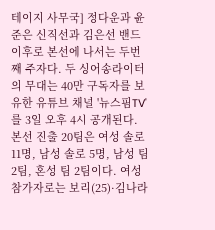테이지 사무국] 정다운과 윤준은 신직선과 김은선 밴드 이후로 본선에 나서는 두번째 주자다. 두 싱어송라이터의 무대는 40만 구독자를 보유한 유튜브 채널 '뉴스핌TV'를 3일 오후 4시 공개된다. 본선 진출 20팀은 여성 솔로 11명, 남성 솔로 5명, 남성 팀 2팀, 혼성 팀 2팀이다. 여성 참가자로는 보리(25)·김나라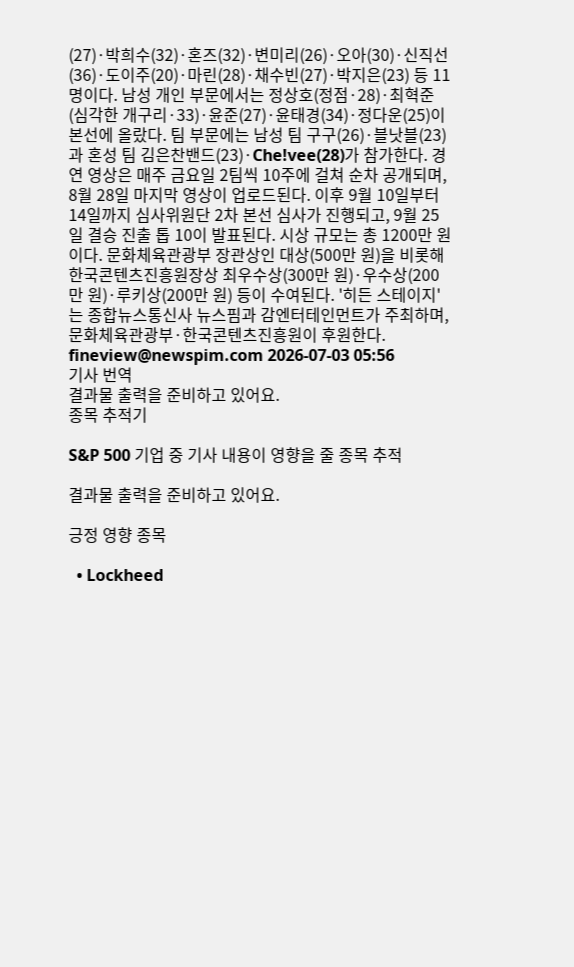(27)·박희수(32)·혼즈(32)·변미리(26)·오아(30)·신직선(36)·도이주(20)·마린(28)·채수빈(27)·박지은(23) 등 11명이다. 남성 개인 부문에서는 정상호(정점·28)·최혁준(심각한 개구리·33)·윤준(27)·윤태경(34)·정다운(25)이 본선에 올랐다. 팀 부문에는 남성 팀 구구(26)·블낫블(23)과 혼성 팀 김은찬밴드(23)·Che!vee(28)가 참가한다. 경연 영상은 매주 금요일 2팀씩 10주에 걸쳐 순차 공개되며, 8월 28일 마지막 영상이 업로드된다. 이후 9월 10일부터 14일까지 심사위원단 2차 본선 심사가 진행되고, 9월 25일 결승 진출 톱 10이 발표된다. 시상 규모는 총 1200만 원이다. 문화체육관광부 장관상인 대상(500만 원)을 비롯해 한국콘텐츠진흥원장상 최우수상(300만 원)·우수상(200만 원)·루키상(200만 원) 등이 수여된다. '히든 스테이지'는 종합뉴스통신사 뉴스핌과 감엔터테인먼트가 주최하며, 문화체육관광부·한국콘텐츠진흥원이 후원한다. fineview@newspim.com 2026-07-03 05:56
기사 번역
결과물 출력을 준비하고 있어요.
종목 추적기

S&P 500 기업 중 기사 내용이 영향을 줄 종목 추적

결과물 출력을 준비하고 있어요.

긍정 영향 종목

  • Lockheed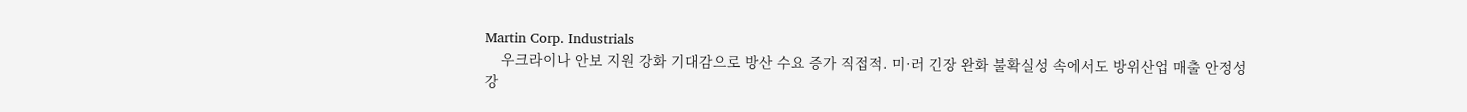Martin Corp. Industrials
    우크라이나 안보 지원 강화 기대감으로 방산 수요 증가 직접적. 미·러 긴장 완화 불확실성 속에서도 방위산업 매출 안정성 강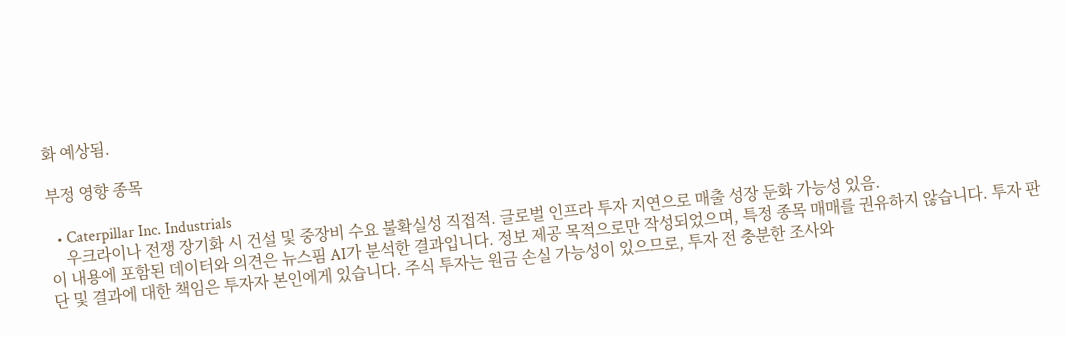화 예상됨.

부정 영향 종목

  • Caterpillar Inc. Industrials
    우크라이나 전쟁 장기화 시 건설 및 중장비 수요 불확실성 직접적. 글로벌 인프라 투자 지연으로 매출 성장 둔화 가능성 있음.
이 내용에 포함된 데이터와 의견은 뉴스핌 AI가 분석한 결과입니다. 정보 제공 목적으로만 작성되었으며, 특정 종목 매매를 권유하지 않습니다. 투자 판단 및 결과에 대한 책임은 투자자 본인에게 있습니다. 주식 투자는 원금 손실 가능성이 있으므로, 투자 전 충분한 조사와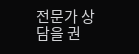전문가 상담을 권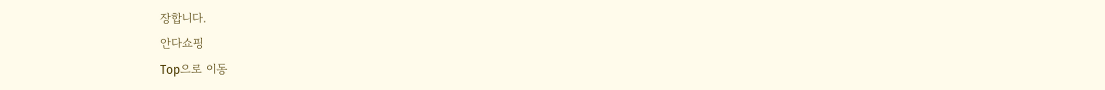장합니다.
안다쇼핑
Top으로 이동